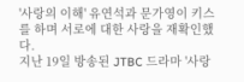'사랑의 이해' 유연석과 문가영이 키스를 하며 서로에 대한 사랑을 재확인했다.
지난 19일 방송된 JTBC 드라마 '사랑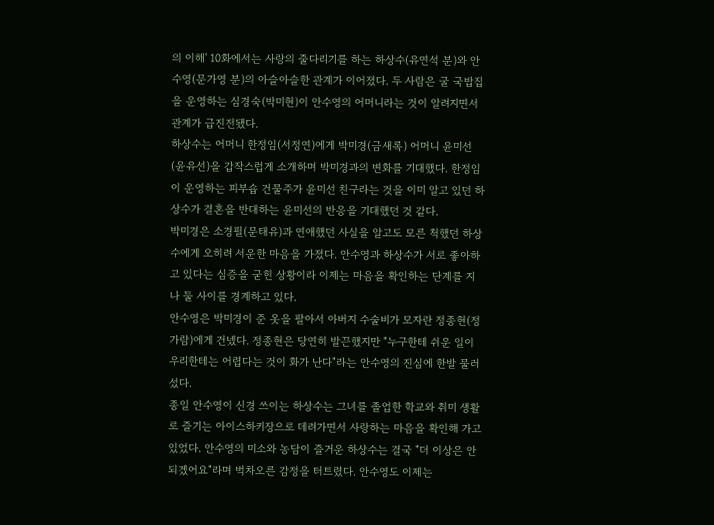의 이해' 10화에서는 사랑의 줄다리기를 하는 하상수(유연석 분)와 안수영(문가영 분)의 아슬아슬한 관계가 이어졌다. 두 사람은 굴 국밥집을 운영하는 심경숙(박미현)이 안수영의 어머니라는 것이 알려지면서 관계가 급진전됐다.
하상수는 어머니 한정임(서정연)에게 박미경(금새록) 어머니 윤미선(윤유선)을 갑작스럽게 소개하며 박미경과의 변화를 기대했다. 한정임이 운영하는 피부숍 건물주가 윤미선 친구라는 것을 이미 알고 있던 하상수가 결혼을 반대하는 윤미선의 반응을 기대했던 것 같다.
박미경은 소경필(문태유)과 연애했던 사실을 알고도 모른 척했던 하상수에게 오히려 서운한 마음을 가졌다. 안수영과 하상수가 서로 좋아하고 있다는 심증을 굳힌 상황이라 이제는 마음을 확인하는 단계를 지나 둘 사이를 경계하고 있다.
안수영은 박미경이 준 옷을 팔아서 아버지 수술비가 모자란 정종현(정가람)에게 건넸다. 정종현은 당연히 발끈했지만 "누구한테 쉬운 일이 우리한테는 어렵다는 것이 화가 난다"라는 안수영의 진심에 한발 물러섰다.
종일 안수영이 신경 쓰이는 하상수는 그녀를 졸업한 학교와 취미 생활로 즐기는 아이스하키장으로 데려가면서 사랑하는 마음을 확인해 가고 있었다. 안수영의 미소와 농담이 즐거운 하상수는 결국 "더 이상은 안 되겠어요"라며 벅차오른 감정을 터트렸다. 안수영도 이제는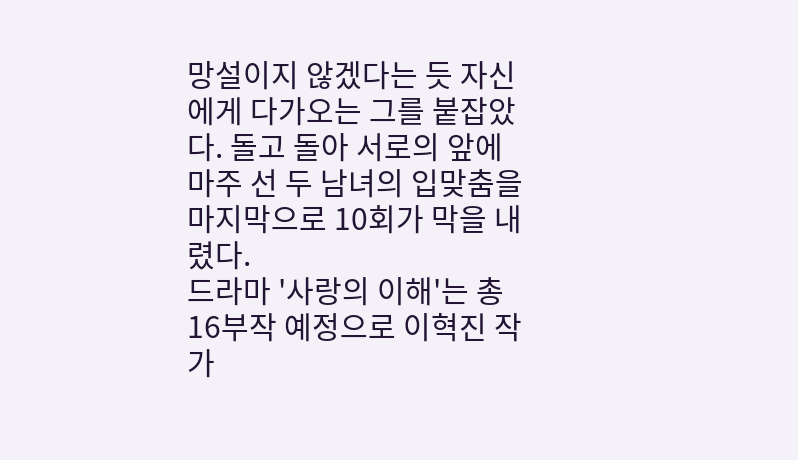망설이지 않겠다는 듯 자신에게 다가오는 그를 붙잡았다. 돌고 돌아 서로의 앞에 마주 선 두 남녀의 입맞춤을 마지막으로 10회가 막을 내렸다.
드라마 '사랑의 이해'는 총 16부작 예정으로 이혁진 작가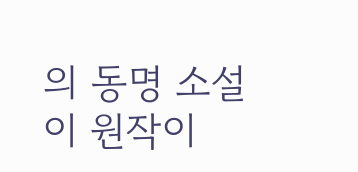의 동명 소설이 원작이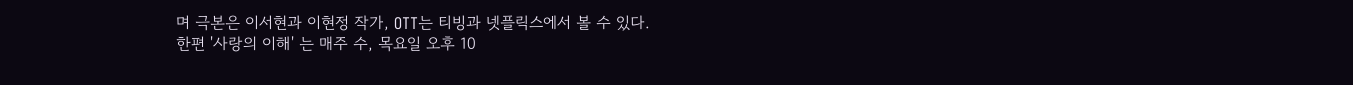며 극본은 이서현과 이현정 작가, OTT는 티빙과 넷플릭스에서 볼 수 있다.
한편 '사랑의 이해' 는 매주 수, 목요일 오후 10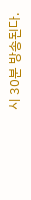시 30분 방송된다.